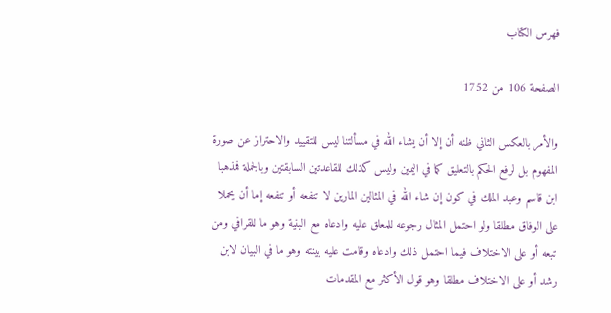فهرس الكتاب

الصفحة 106 من 1752

والأمر بالعكس الثاني ظنه أن إلا أن يشاء الله في مسألتنا ليس للتقييد والاحتراز عن صورة المفهوم بل لرفع الحكم بالتعليق كما في اليمين وليس كذلك للقاعدتين السابقتين وبالجملة فمذهبا ابن قاسم وعبد الملك في كون إن شاء الله في المثالين المارين لا تنفعه أو تنفعه إما أن يحملا على الوفاق مطلقا ولو احتمل المثال رجوعه للمعلق عليه وادعاه مع البنية وهو ما للقرافي ومن تبعه أو على الاختلاف فيما احتمل ذلك وادعاه وقامت عليه بينته وهو ما في البيان لابن رشد أو على الاختلاف مطلقا وهو قول الأكثر مع المقدمات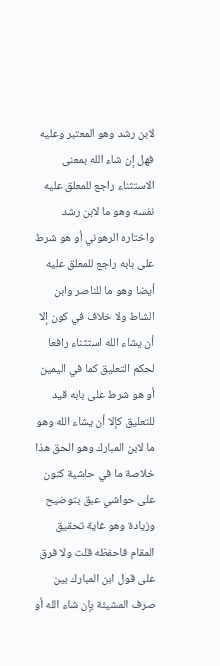لابن رشد وهو المعتبر وعليه فهل إن شاء الله بمعنى الاستثناء راجع للمعلق عليه نفسه وهو ما لابن رشد واختاره الرهوني أو هو شرط على بابه راجع للمعلق عليه أيضا وهو ما للناصر وابن الشاط ولا خلاف في كون إلا أن يشاء الله استثناء رافعا لحكم التعليق كما في اليمين أو هو شرط على بابه قيد للتعليق كإلا أن يشاء الله وهو ما لابن المبارك وهو الحق هذا خلاصة ما في حاشية كنون على حواشي عبق بتوضيح وزيادة وهو غاية تحقيق المقام فاحفظه قلت ولا فرق على قول ابن المبارك بين صرف المشيئة بإن شاء الله أو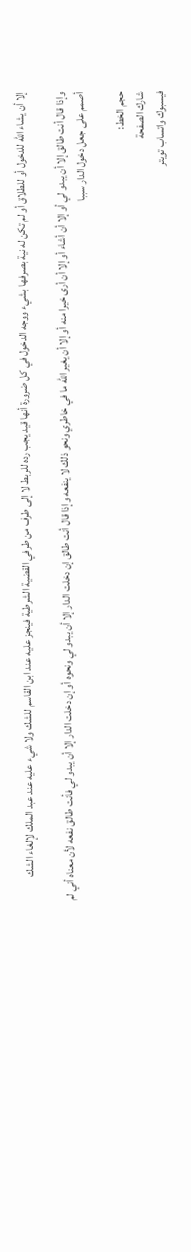إلا أن يشاء الله للدخول أو للطلاق أو لم تكن له نية بصرفها بشيء ووجه الدخول في كل ضرورة أنها قيد يجب رده للربط لا إلى طرف من طرفي القضية الشرطية فينجز عليه عند ابن القاسم للشك ولا شيء عليه عند عبد الملك لإلغاء الشك

وإذا قال أنت طالق إلا أن يبدو لي أو إلا أن أشاء أو إلا أن أرى خيرا منه أو إلا أن يغير الله ما في خاطري ونحو ذلك لا ينفعه وإذا قال أنت طالق إن دخلت الدار إلا أن يبدو لي ونحوه أو إن دخلت الدار إلا أن يبدو لي فأنت طالق نفعه لأن معناه أني لم أصمم على جعل دخول الدار سببا

حجم الخط:
شارك الصفحة
فيسبوك واتساب تويتر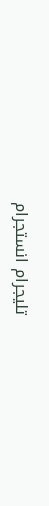تليجرام انستجرام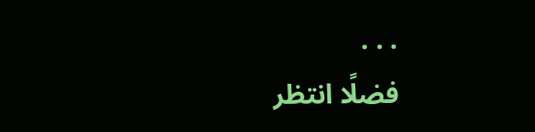. . .
فضلًا انتظر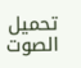تحميل الصوت